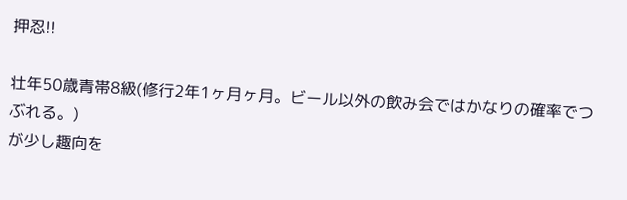押忍!!

壮年50歳青帯8級(修行2年1ヶ月ヶ月。ビール以外の飲み会ではかなりの確率でつぶれる。)
が少し趣向を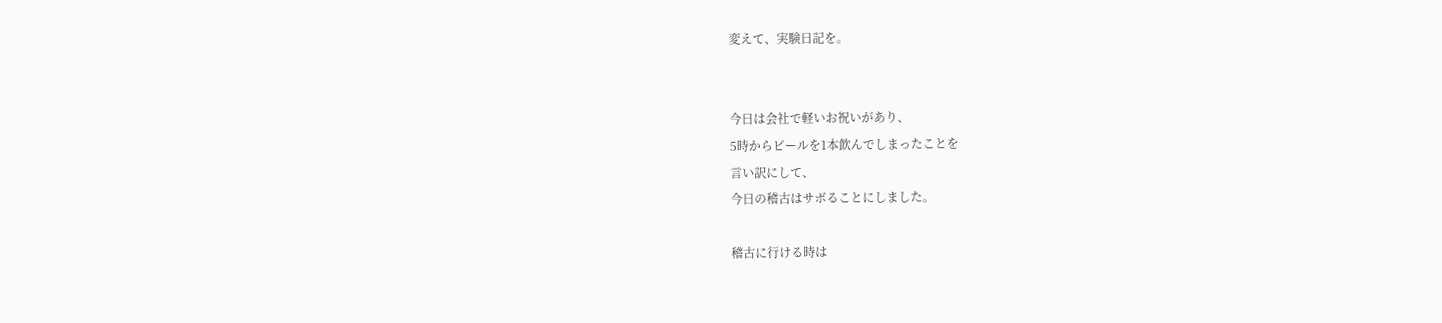変えて、実験日記を。


今日は会社で軽いお祝いがあり、
5時からビールを1本飲んでしまったことを
言い訳にして、
今日の稽古はサボることにしました。

稽古に行ける時は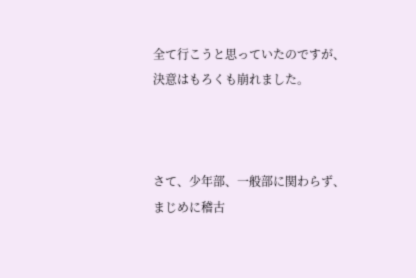全て行こうと思っていたのですが、
決意はもろくも崩れました。



さて、少年部、一般部に関わらず、
まじめに稽古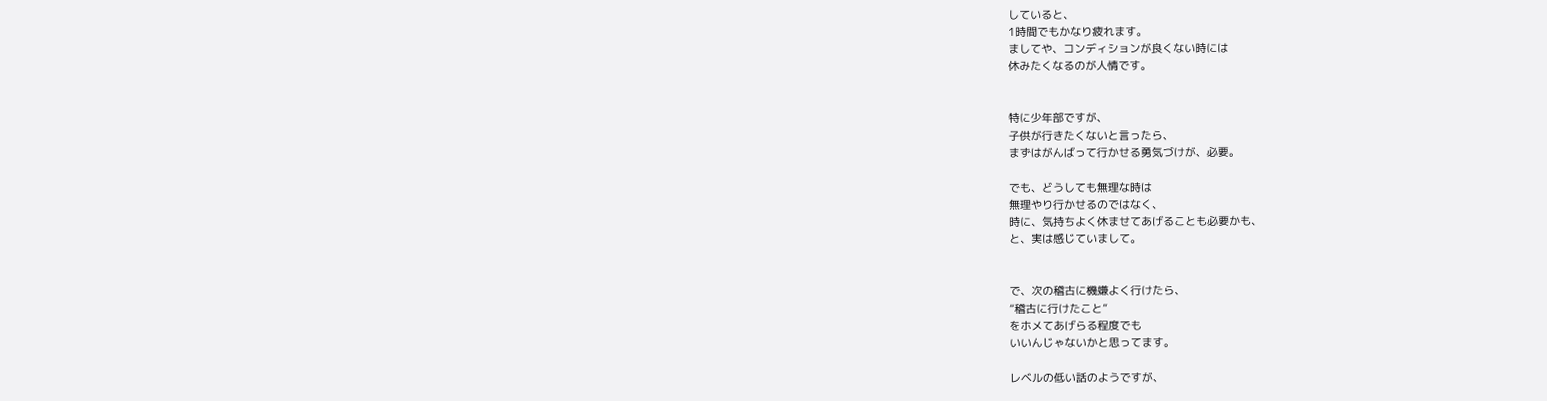していると、
1時間でもかなり疲れます。
ましてや、コンディションが良くない時には
休みたくなるのが人情です。


特に少年部ですが、
子供が行きたくないと言ったら、
まずはがんばって行かせる勇気づけが、必要。

でも、どうしても無理な時は
無理やり行かせるのではなく、
時に、気持ちよく休ませてあげることも必要かも、
と、実は感じていまして。


で、次の稽古に機嫌よく行けたら、
“稽古に行けたこと”
をホメてあげらる程度でも
いいんじゃないかと思ってます。

レベルの低い話のようですが、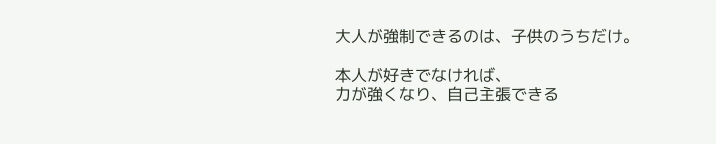大人が強制できるのは、子供のうちだけ。

本人が好きでなければ、
力が強くなり、自己主張できる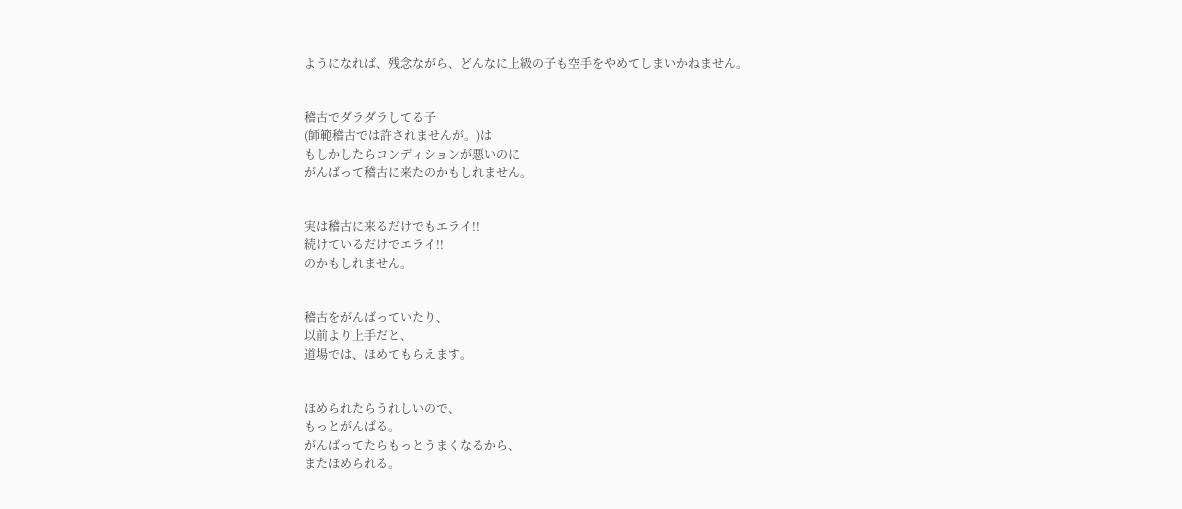ようになれば、残念ながら、どんなに上級の子も空手をやめてしまいかねません。


稽古でダラダラしてる子
(師範稽古では許されませんが。)は
もしかしたらコンディションが悪いのに
がんばって稽古に来たのかもしれません。


実は稽古に来るだけでもエライ!!
続けているだけでエライ!!
のかもしれません。


稽古をがんばっていたり、
以前より上手だと、
道場では、ほめてもらえます。


ほめられたらうれしいので、
もっとがんばる。
がんばってたらもっとうまくなるから、
またほめられる。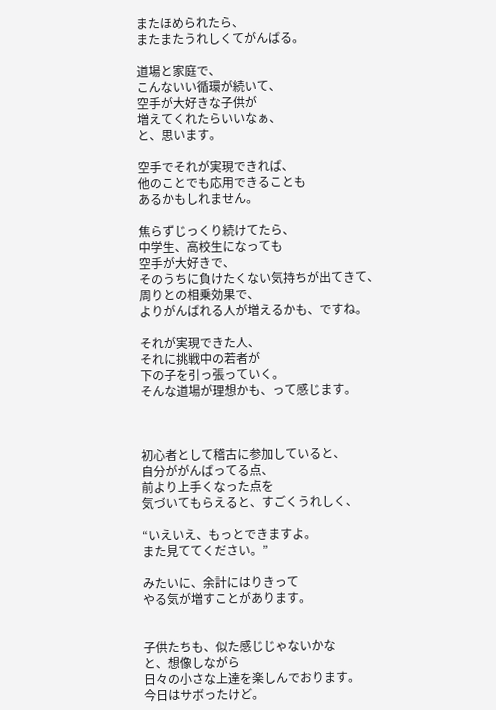またほめられたら、
またまたうれしくてがんばる。

道場と家庭で、
こんないい循環が続いて、
空手が大好きな子供が
増えてくれたらいいなぁ、
と、思います。

空手でそれが実現できれば、
他のことでも応用できることも
あるかもしれません。

焦らずじっくり続けてたら、
中学生、高校生になっても
空手が大好きで、
そのうちに負けたくない気持ちが出てきて、
周りとの相乗効果で、
よりがんばれる人が増えるかも、ですね。

それが実現できた人、
それに挑戦中の若者が
下の子を引っ張っていく。
そんな道場が理想かも、って感じます。



初心者として稽古に参加していると、
自分ががんばってる点、
前より上手くなった点を
気づいてもらえると、すごくうれしく、

“いえいえ、もっとできますよ。
また見ててください。”

みたいに、余計にはりきって
やる気が増すことがあります。


子供たちも、似た感じじゃないかな
と、想像しながら
日々の小さな上達を楽しんでおります。
今日はサボったけど。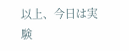以上、今日は実験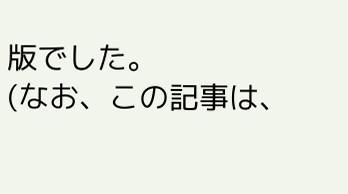版でした。
(なお、この記事は、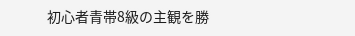初心者青帯8級の主観を勝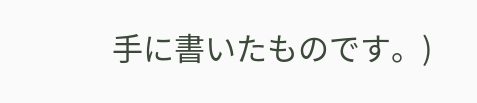手に書いたものです。)